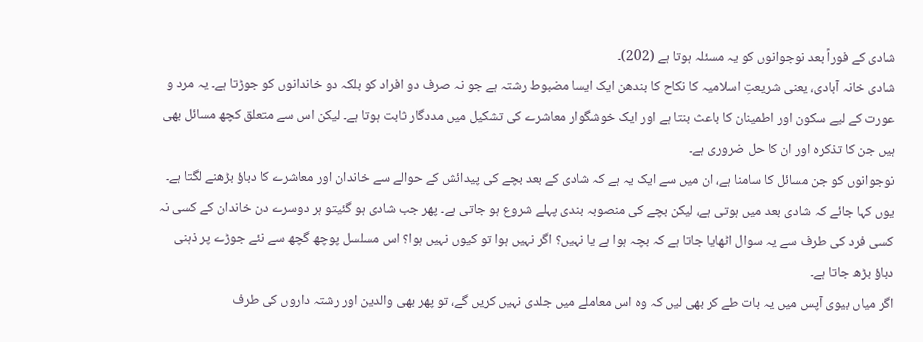شادی کے فوراً بعد نوجوانوں کو یہ مسئلہ ہوتا ہے (202)۔
شادی خانہ آبادی، یعنی شریعتِ اسلامیہ کا نکاح کا بندھن ایک ایسا مضبوط رشتہ ہے جو نہ صرف دو افراد کو بلکہ دو خاندانوں کو جوڑتا ہے۔ یہ مرد و عورت کے لیے سکون اور اطمینان کا باعث بنتا ہے اور ایک خوشگوار معاشرے کی تشکیل میں مددگار ثابت ہوتا ہے۔ لیکن اس سے متعلق کچھ مسائل بھی ہیں جن کا تذکرہ اور ان کا حل ضروری ہے۔
نوجوانوں کو جن مسائل کا سامنا ہے، ان میں سے ایک یہ ہے کہ شادی کے بعد بچے کی پیدائش کے حوالے سے خاندان اور معاشرے کا دباؤ بڑھنے لگتا ہے۔ یوں کہا جائے کہ شادی بعد میں ہوتی ہے، لیکن بچے کی منصوبہ بندی پہلے شروع ہو جاتی ہے۔ پھر جب شادی ہو گئیتو ہر دوسرے دن خاندان کے کسی نہ کسی فرد کی طرف سے یہ سوال اٹھایا جاتا ہے کہ بچہ ہوا ہے یا نہیں؟ اگر نہیں ہوا تو کیوں نہیں ہوا؟ اس مسلسل پوچھ گچھ سے نئے جوڑے پر ذہنی دباؤ بڑھ جاتا ہے۔
اگر میاں بیوی آپس میں یہ بات طے کر بھی لیں کہ وہ اس معاملے میں جلدی نہیں کریں گے، تو پھر بھی والدین اور رشتہ داروں کی طرف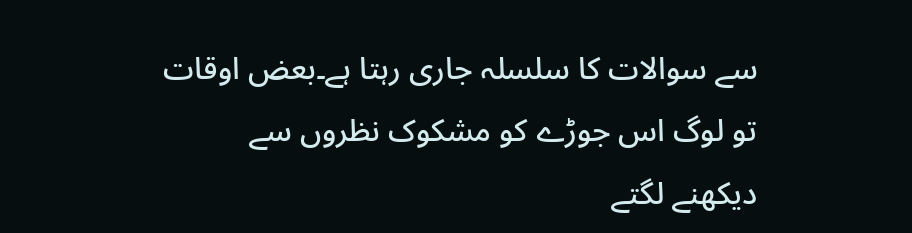سے سوالات کا سلسلہ جاری رہتا ہے۔بعض اوقات تو لوگ اس جوڑے کو مشکوک نظروں سے دیکھنے لگتے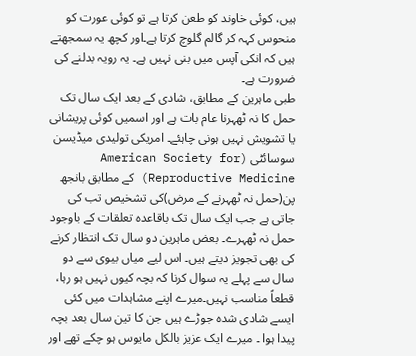ہیں، کوئی خاوند کو طعن کرتا ہے تو کوئی عورت کو منحوس کہہ کر گالم گلوچ کرتا ہے۔اور کچھ یہ سمجھتے ہیں کہ انکی آپس میں بنی نہیں ہے۔ یہ رویہ بدلنے کی ضرورت ہے۔
طبی ماہرین کے مطابق، شادی کے بعد ایک سال تک حمل کا نہ ٹھہرنا عام بات ہے اور اسمیں کوئی پریشانی یا تشویش نہیں ہونی چاہئے۔ امریکی تولیدی میڈیسن سوسائٹی (American Society for Reproductive Medicine) کے مطابق بانجھ پن(حمل نہ ٹھہرنے کے مرض)کی تشخیص تب کی جاتی ہے جب ایک سال تک باقاعدہ تعلقات کے باوجود حمل نہ ٹھہرے۔ بعض ماہرین دو سال تک انتظار کرنے کی بھی تجویز دیتے ہیں۔ اس لیے میاں بیوی سے دو سال سے پہلے یہ سوال کرنا کہ بچہ کیوں نہیں ہو رہا، قطعاً مناسب نہیں۔میرے اپنے مشاہدات میں کئی ایسے شادی شدہ جوڑے ہیں جن کا تین سال بعد بچہ پیدا ہوا ۔ میرے ایک عزیز بالکل مایوس ہو چکے تھے اور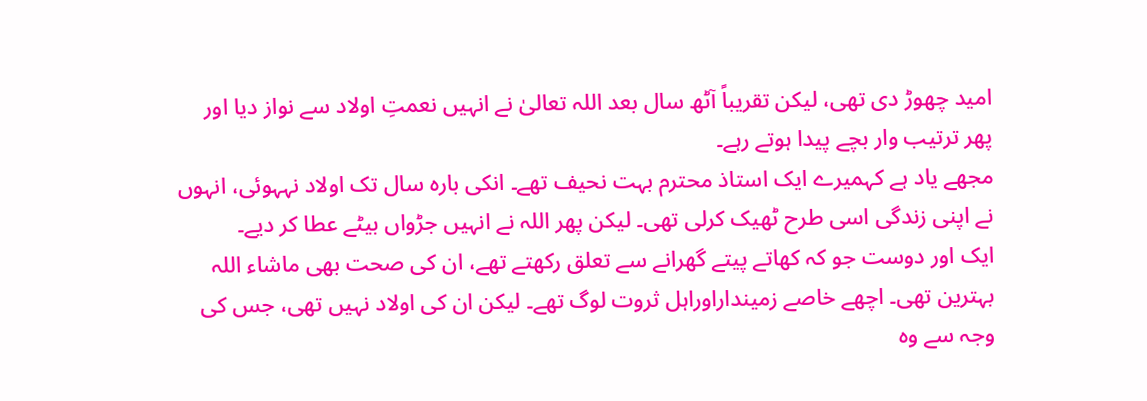امید چھوڑ دی تھی، لیکن تقریباً آٹھ سال بعد اللہ تعالیٰ نے انہیں نعمتِ اولاد سے نواز دیا اور پھر ترتیب وار بچے پیدا ہوتے رہے۔
مجھے یاد ہے کہمیرے ایک استاذ محترم بہت نحیف تھے۔ انکی بارہ سال تک اولاد نہہوئی، انہوں نے اپنی زندگی اسی طرح ٹھیک کرلی تھی۔ لیکن پھر اللہ نے انہیں جڑواں بیٹے عطا کر دیے۔
ایک اور دوست جو کہ کھاتے پیتے گھرانے سے تعلق رکھتے تھے، ان کی صحت بھی ماشاء اللہ بہترین تھی۔ اچھے خاصے زمینداراوراہل ثروت لوگ تھے۔ لیکن ان کی اولاد نہیں تھی، جس کی وجہ سے وہ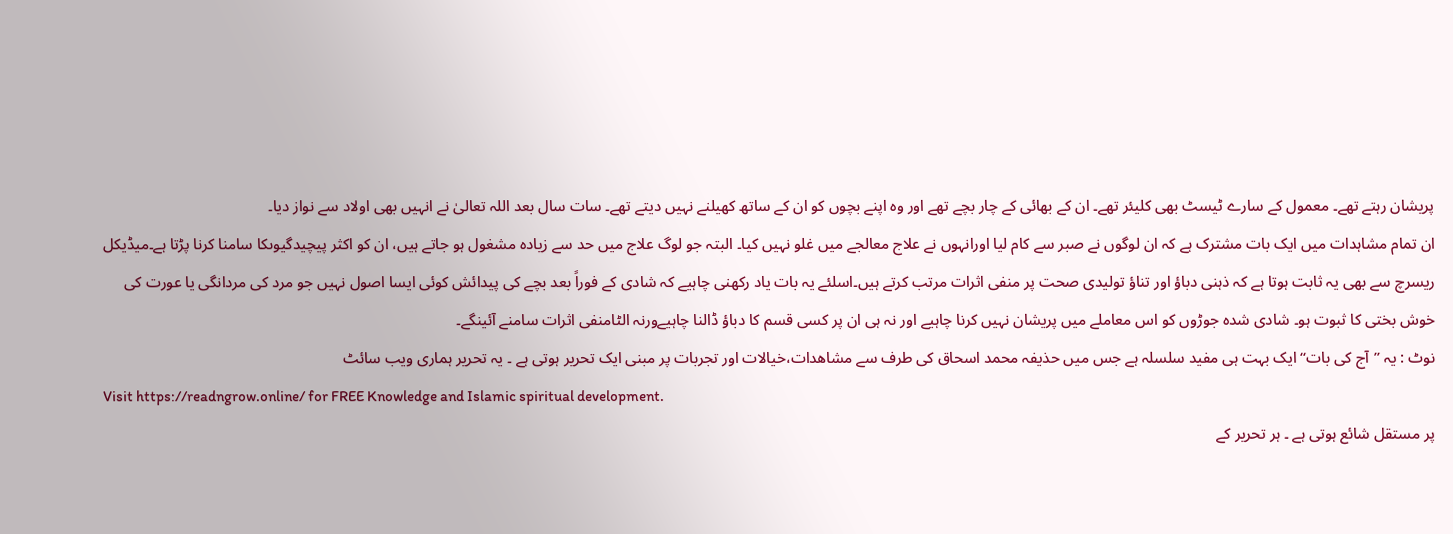پریشان رہتے تھے۔ معمول کے سارے ٹیسٹ بھی کلیئر تھے۔ ان کے بھائی کے چار بچے تھے اور وہ اپنے بچوں کو ان کے ساتھ کھیلنے نہیں دیتے تھے۔ سات سال بعد اللہ تعالیٰ نے انہیں بھی اولاد سے نواز دیا۔
ان تمام مشاہدات میں ایک بات مشترک ہے کہ ان لوگوں نے صبر سے کام لیا اورانہوں نے علاج معالجے میں غلو نہیں کیا۔ البتہ جو لوگ علاج میں حد سے زیادہ مشغول ہو جاتے ہیں، ان کو اکثر پیچیدگیوںکا سامنا کرنا پڑتا ہے۔میڈیکل ریسرچ سے بھی یہ ثابت ہوتا ہے کہ ذہنی دباؤ اور تناؤ تولیدی صحت پر منفی اثرات مرتب کرتے ہیں۔اسلئے یہ بات یاد رکھنی چاہیے کہ شادی کے فوراً بعد بچے کی پیدائش کوئی ایسا اصول نہیں جو مرد کی مردانگی یا عورت کی خوش بختی کا ثبوت ہو۔ شادی شدہ جوڑوں کو اس معاملے میں پریشان نہیں کرنا چاہیے اور نہ ہی ان پر کسی قسم کا دباؤ ڈالنا چاہیےورنہ الٹامنفی اثرات سامنے آئینگے۔
نوٹ : یہ ’’آج کی بات‘‘ ایک بہت ہی مفید سلسلہ ہے جس میں حذیفہ محمد اسحاق کی طرف سے مشاھدات،خیالات اور تجربات پر مبنی ایک تحریر ہوتی ہے ۔ یہ تحریر ہماری ویب سائٹ
Visit https://readngrow.online/ for FREE Knowledge and Islamic spiritual development.
پر مستقل شائع ہوتی ہے ۔ ہر تحریر کے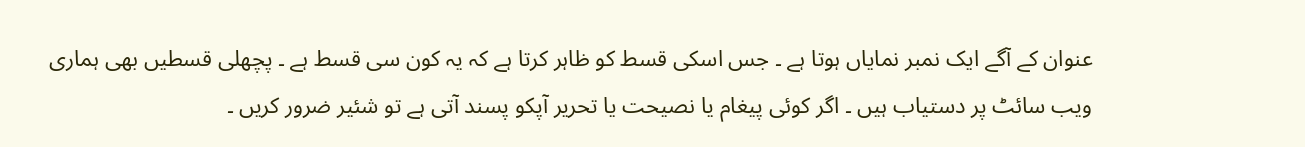عنوان کے آگے ایک نمبر نمایاں ہوتا ہے ۔ جس اسکی قسط کو ظاہر کرتا ہے کہ یہ کون سی قسط ہے ۔ پچھلی قسطیں بھی ہماری ویب سائٹ پر دستیاب ہیں ۔ اگر کوئی پیغام یا نصیحت یا تحریر آپکو پسند آتی ہے تو شئیر ضرور کریں ۔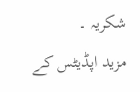شکریہ ۔
مزید اپڈیٹس کے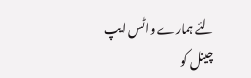لئے ہمارے واٹس ایپ چینل کو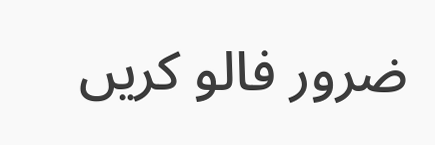ضرور فالو کریں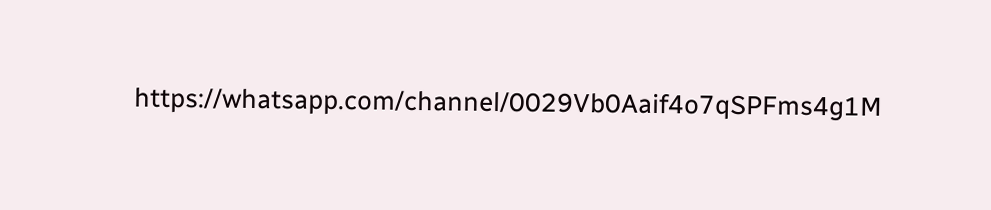https://whatsapp.com/channel/0029Vb0Aaif4o7qSPFms4g1M